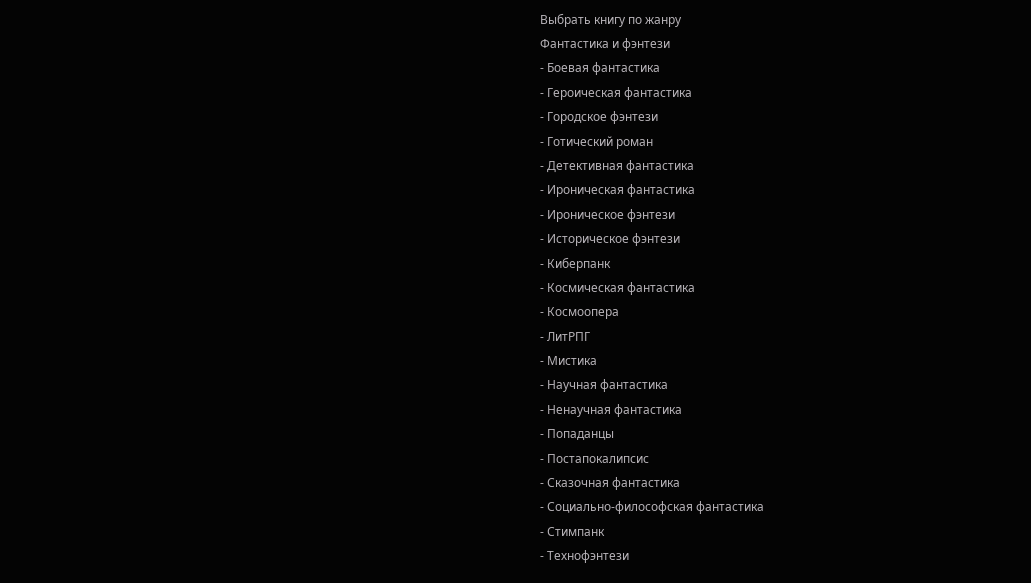Выбрать книгу по жанру
Фантастика и фэнтези
- Боевая фантастика
- Героическая фантастика
- Городское фэнтези
- Готический роман
- Детективная фантастика
- Ироническая фантастика
- Ироническое фэнтези
- Историческое фэнтези
- Киберпанк
- Космическая фантастика
- Космоопера
- ЛитРПГ
- Мистика
- Научная фантастика
- Ненаучная фантастика
- Попаданцы
- Постапокалипсис
- Сказочная фантастика
- Социально-философская фантастика
- Стимпанк
- Технофэнтези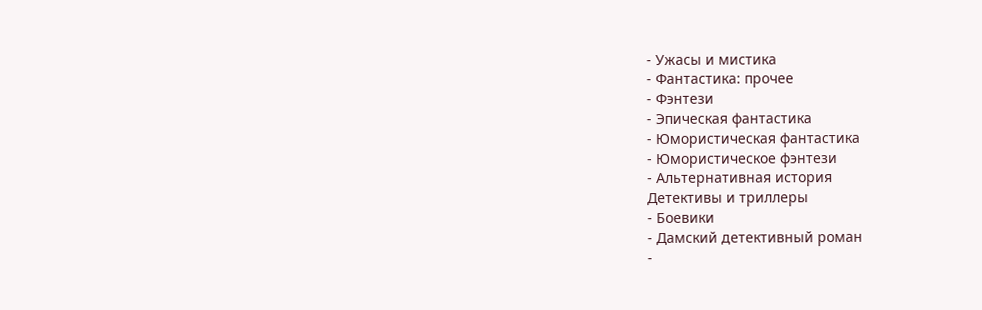- Ужасы и мистика
- Фантастика: прочее
- Фэнтези
- Эпическая фантастика
- Юмористическая фантастика
- Юмористическое фэнтези
- Альтернативная история
Детективы и триллеры
- Боевики
- Дамский детективный роман
-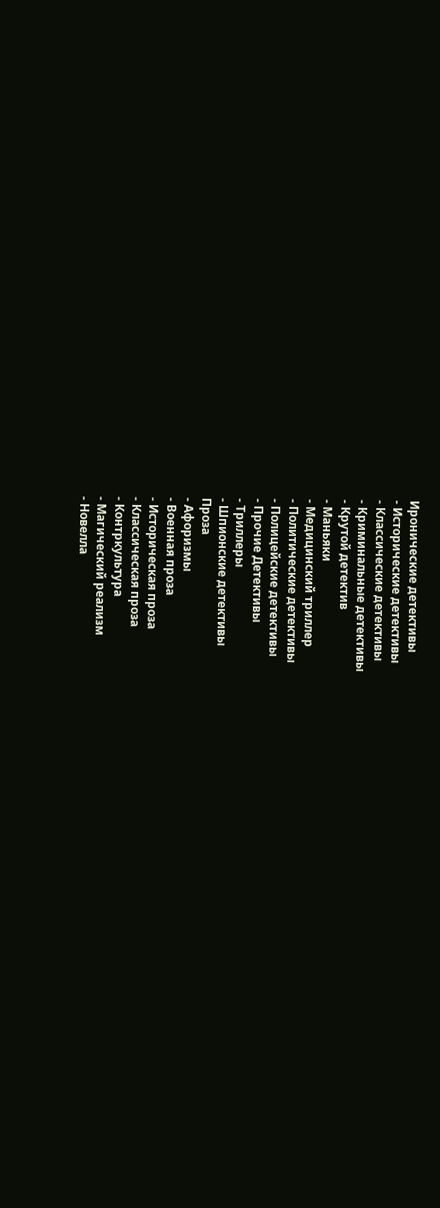Иронические детективы
- Исторические детективы
- Классические детективы
- Криминальные детективы
- Крутой детектив
- Маньяки
- Медицинский триллер
- Политические детективы
- Полицейские детективы
- Прочие Детективы
- Триллеры
- Шпионские детективы
Проза
- Афоризмы
- Военная проза
- Историческая проза
- Классическая проза
- Контркультура
- Магический реализм
- Новелла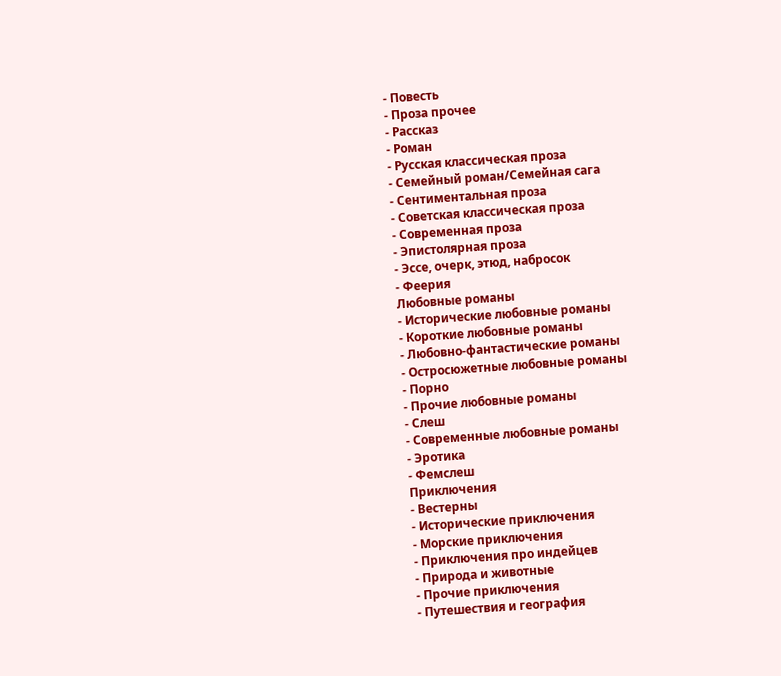- Повесть
- Проза прочее
- Рассказ
- Роман
- Русская классическая проза
- Семейный роман/Семейная сага
- Сентиментальная проза
- Советская классическая проза
- Современная проза
- Эпистолярная проза
- Эссе, очерк, этюд, набросок
- Феерия
Любовные романы
- Исторические любовные романы
- Короткие любовные романы
- Любовно-фантастические романы
- Остросюжетные любовные романы
- Порно
- Прочие любовные романы
- Слеш
- Современные любовные романы
- Эротика
- Фемслеш
Приключения
- Вестерны
- Исторические приключения
- Морские приключения
- Приключения про индейцев
- Природа и животные
- Прочие приключения
- Путешествия и география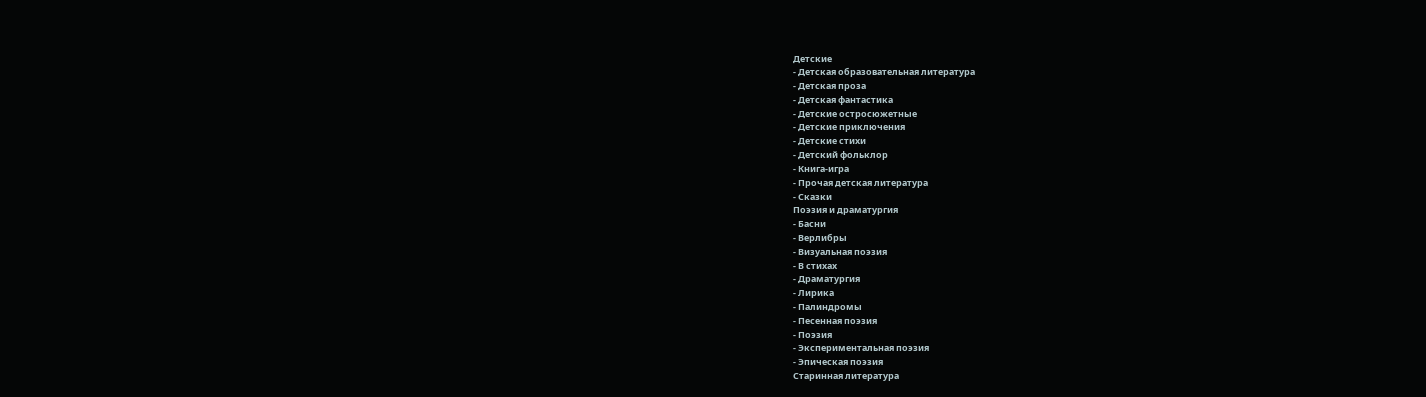Детские
- Детская образовательная литература
- Детская проза
- Детская фантастика
- Детские остросюжетные
- Детские приключения
- Детские стихи
- Детский фольклор
- Книга-игра
- Прочая детская литература
- Сказки
Поэзия и драматургия
- Басни
- Верлибры
- Визуальная поэзия
- В стихах
- Драматургия
- Лирика
- Палиндромы
- Песенная поэзия
- Поэзия
- Экспериментальная поэзия
- Эпическая поэзия
Старинная литература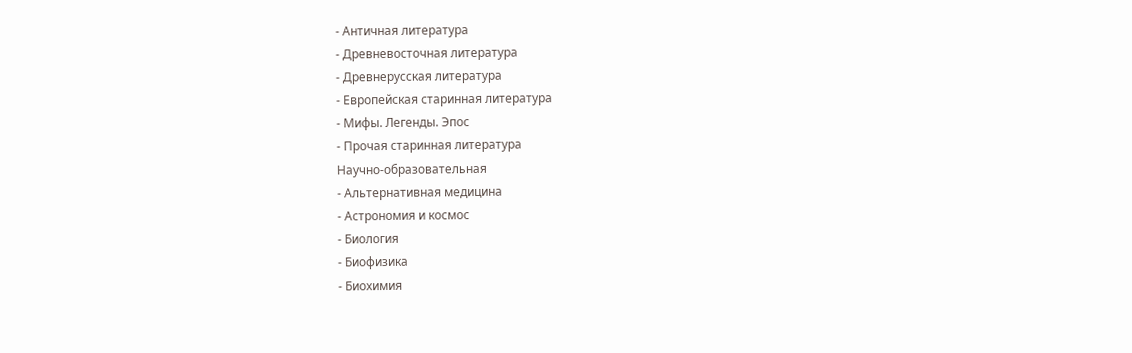- Античная литература
- Древневосточная литература
- Древнерусская литература
- Европейская старинная литература
- Мифы. Легенды. Эпос
- Прочая старинная литература
Научно-образовательная
- Альтернативная медицина
- Астрономия и космос
- Биология
- Биофизика
- Биохимия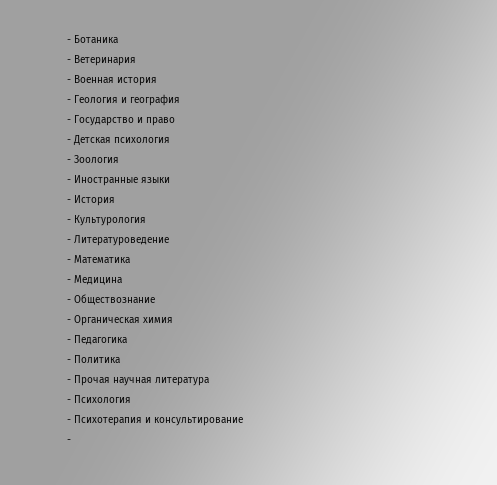- Ботаника
- Ветеринария
- Военная история
- Геология и география
- Государство и право
- Детская психология
- Зоология
- Иностранные языки
- История
- Культурология
- Литературоведение
- Математика
- Медицина
- Обществознание
- Органическая химия
- Педагогика
- Политика
- Прочая научная литература
- Психология
- Психотерапия и консультирование
-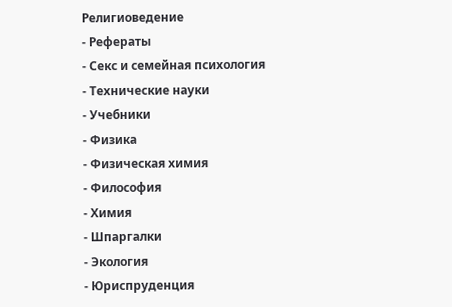Религиоведение
- Рефераты
- Секс и семейная психология
- Технические науки
- Учебники
- Физика
- Физическая химия
- Философия
- Химия
- Шпаргалки
- Экология
- Юриспруденция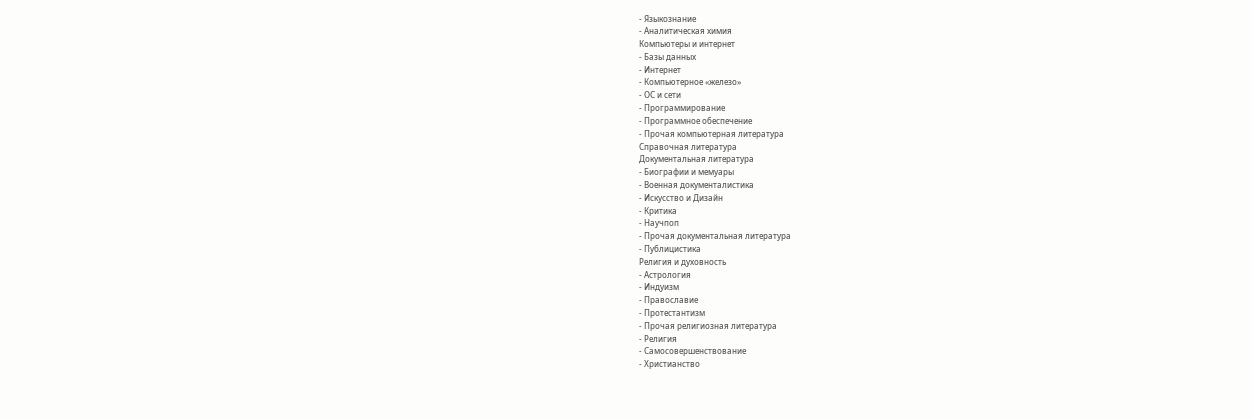- Языкознание
- Аналитическая химия
Компьютеры и интернет
- Базы данных
- Интернет
- Компьютерное «железо»
- ОС и сети
- Программирование
- Программное обеспечение
- Прочая компьютерная литература
Справочная литература
Документальная литература
- Биографии и мемуары
- Военная документалистика
- Искусство и Дизайн
- Критика
- Научпоп
- Прочая документальная литература
- Публицистика
Религия и духовность
- Астрология
- Индуизм
- Православие
- Протестантизм
- Прочая религиозная литература
- Религия
- Самосовершенствование
- Христианство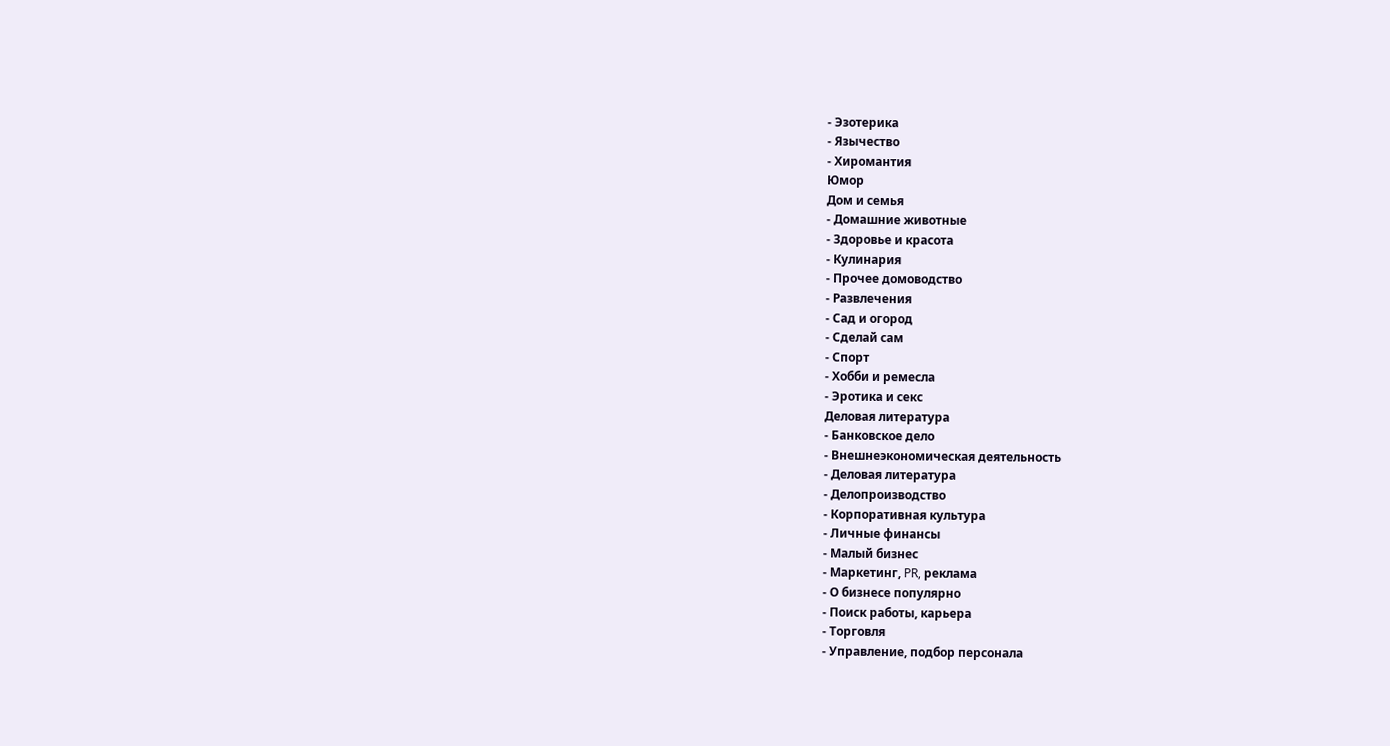- Эзотерика
- Язычество
- Хиромантия
Юмор
Дом и семья
- Домашние животные
- Здоровье и красота
- Кулинария
- Прочее домоводство
- Развлечения
- Сад и огород
- Сделай сам
- Спорт
- Хобби и ремесла
- Эротика и секс
Деловая литература
- Банковское дело
- Внешнеэкономическая деятельность
- Деловая литература
- Делопроизводство
- Корпоративная культура
- Личные финансы
- Малый бизнес
- Маркетинг, PR, реклама
- О бизнесе популярно
- Поиск работы, карьера
- Торговля
- Управление, подбор персонала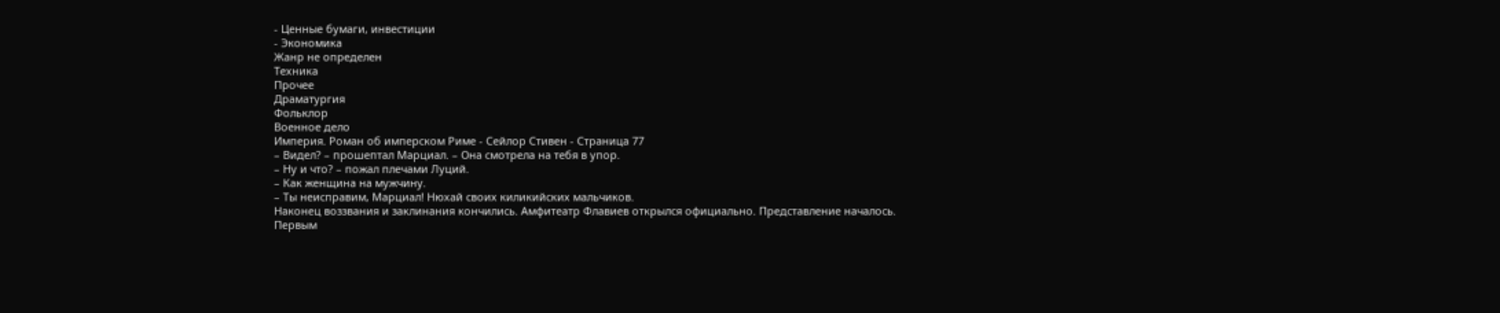- Ценные бумаги, инвестиции
- Экономика
Жанр не определен
Техника
Прочее
Драматургия
Фольклор
Военное дело
Империя. Роман об имперском Риме - Сейлор Стивен - Страница 77
– Видел? – прошептал Марциал. – Она смотрела на тебя в упор.
– Ну и что? – пожал плечами Луций.
– Как женщина на мужчину.
– Ты неисправим, Марциал! Нюхай своих киликийских мальчиков.
Наконец воззвания и заклинания кончились. Амфитеатр Флавиев открылся официально. Представление началось.
Первым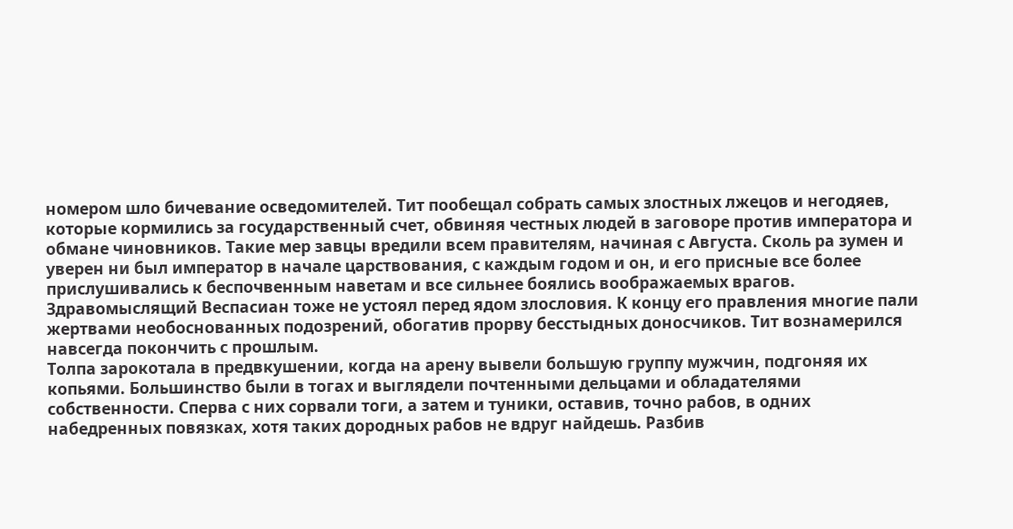номером шло бичевание осведомителей. Тит пообещал собрать самых злостных лжецов и негодяев, которые кормились за государственный счет, обвиняя честных людей в заговоре против императора и обмане чиновников. Такие мер завцы вредили всем правителям, начиная с Августа. Сколь ра зумен и уверен ни был император в начале царствования, с каждым годом и он, и его присные все более прислушивались к беспочвенным наветам и все сильнее боялись воображаемых врагов. Здравомыслящий Веспасиан тоже не устоял перед ядом злословия. К концу его правления многие пали жертвами необоснованных подозрений, обогатив прорву бесстыдных доносчиков. Тит вознамерился навсегда покончить с прошлым.
Толпа зарокотала в предвкушении, когда на арену вывели большую группу мужчин, подгоняя их копьями. Большинство были в тогах и выглядели почтенными дельцами и обладателями собственности. Сперва с них сорвали тоги, а затем и туники, оставив, точно рабов, в одних набедренных повязках, хотя таких дородных рабов не вдруг найдешь. Разбив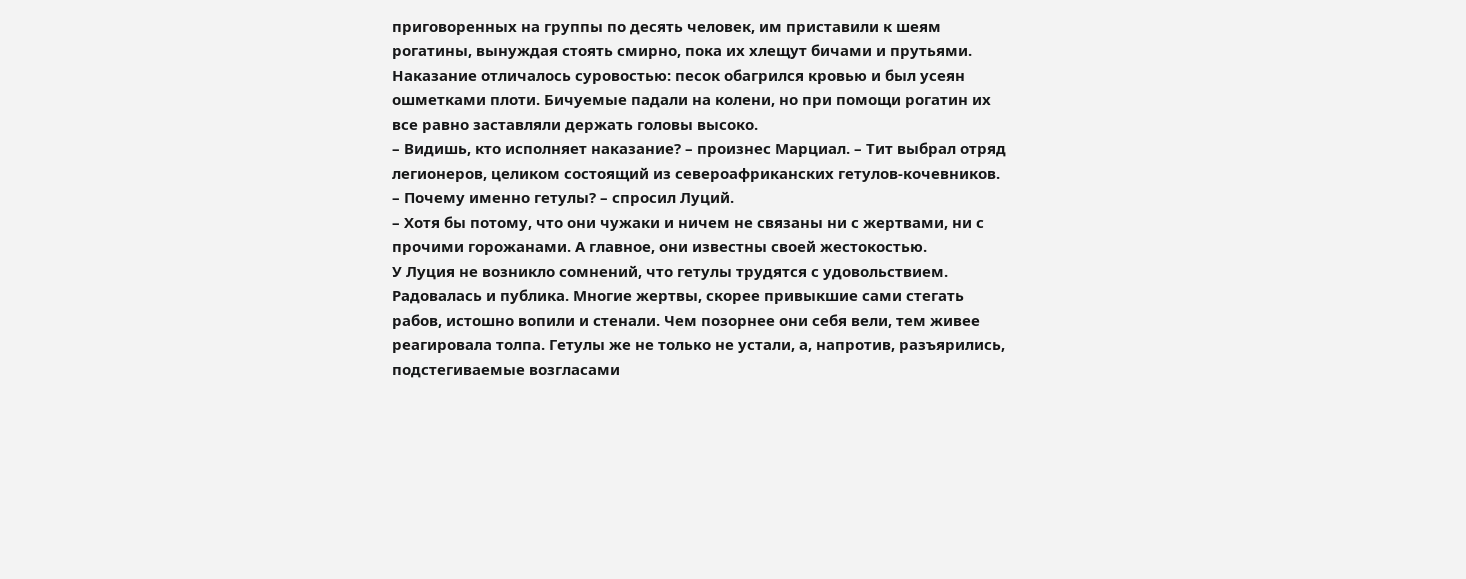приговоренных на группы по десять человек, им приставили к шеям рогатины, вынуждая стоять смирно, пока их хлещут бичами и прутьями. Наказание отличалось суровостью: песок обагрился кровью и был усеян ошметками плоти. Бичуемые падали на колени, но при помощи рогатин их все равно заставляли держать головы высоко.
– Видишь, кто исполняет наказание? – произнес Марциал. – Тит выбрал отряд легионеров, целиком состоящий из североафриканских гетулов-кочевников.
– Почему именно гетулы? – спросил Луций.
– Хотя бы потому, что они чужаки и ничем не связаны ни с жертвами, ни с прочими горожанами. А главное, они известны своей жестокостью.
У Луция не возникло сомнений, что гетулы трудятся с удовольствием. Радовалась и публика. Многие жертвы, скорее привыкшие сами стегать рабов, истошно вопили и стенали. Чем позорнее они себя вели, тем живее реагировала толпа. Гетулы же не только не устали, а, напротив, разъярились, подстегиваемые возгласами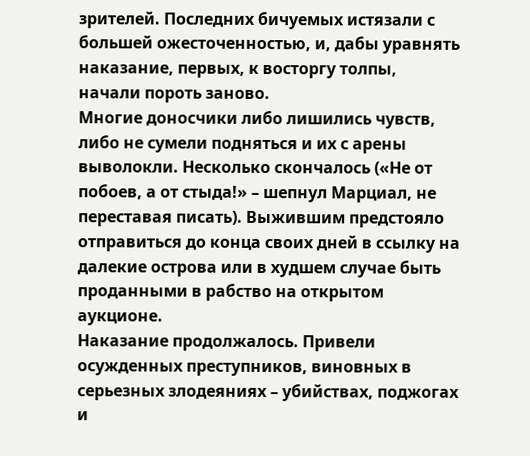зрителей. Последних бичуемых истязали с большей ожесточенностью, и, дабы уравнять наказание, первых, к восторгу толпы, начали пороть заново.
Многие доносчики либо лишились чувств, либо не сумели подняться и их с арены выволокли. Несколько скончалось («Не от побоев, а от стыда!» – шепнул Марциал, не переставая писать). Выжившим предстояло отправиться до конца своих дней в ссылку на далекие острова или в худшем случае быть проданными в рабство на открытом аукционе.
Наказание продолжалось. Привели осужденных преступников, виновных в серьезных злодеяниях – убийствах, поджогах и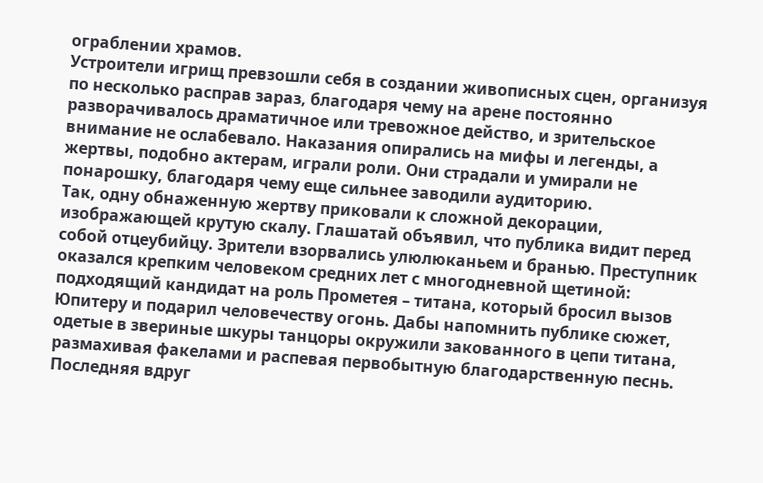ограблении храмов.
Устроители игрищ превзошли себя в создании живописных сцен, организуя по несколько расправ зараз, благодаря чему на арене постоянно разворачивалось драматичное или тревожное действо, и зрительское внимание не ослабевало. Наказания опирались на мифы и легенды, а жертвы, подобно актерам, играли роли. Они страдали и умирали не понарошку, благодаря чему еще сильнее заводили аудиторию.
Так, одну обнаженную жертву приковали к сложной декорации, изображающей крутую скалу. Глашатай объявил, что публика видит перед собой отцеубийцу. Зрители взорвались улюлюканьем и бранью. Преступник оказался крепким человеком средних лет с многодневной щетиной: подходящий кандидат на роль Прометея – титана, который бросил вызов Юпитеру и подарил человечеству огонь. Дабы напомнить публике сюжет, одетые в звериные шкуры танцоры окружили закованного в цепи титана, размахивая факелами и распевая первобытную благодарственную песнь. Последняя вдруг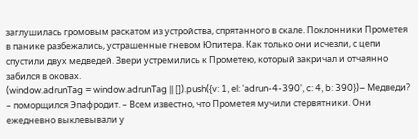заглушилась громовым раскатом из устройства, спрятанного в скале. Поклонники Прометея в панике разбежались, устрашенные гневом Юпитера. Как только они исчезли, с цепи спустили двух медведей. Звери устремились к Прометею, который закричал и отчаянно забился в оковах.
(window.adrunTag = window.adrunTag || []).push({v: 1, el: 'adrun-4-390', c: 4, b: 390})– Медведи? – поморщился Эпафродит. – Всем известно, что Прометея мучили стервятники. Они ежедневно выклевывали у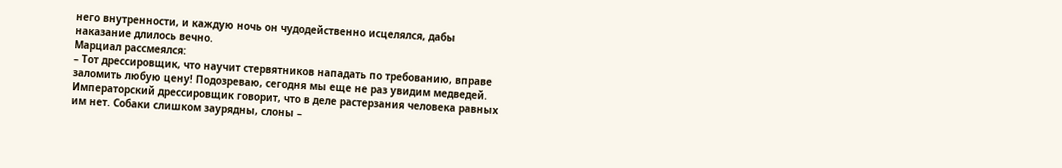него внутренности, и каждую ночь он чудодейственно исцелялся, дабы наказание длилось вечно.
Марциал рассмеялся:
– Тот дрессировщик, что научит стервятников нападать по требованию, вправе заломить любую цену! Подозреваю, сегодня мы еще не раз увидим медведей. Императорский дрессировщик говорит, что в деле растерзания человека равных им нет. Собаки слишком заурядны, слоны –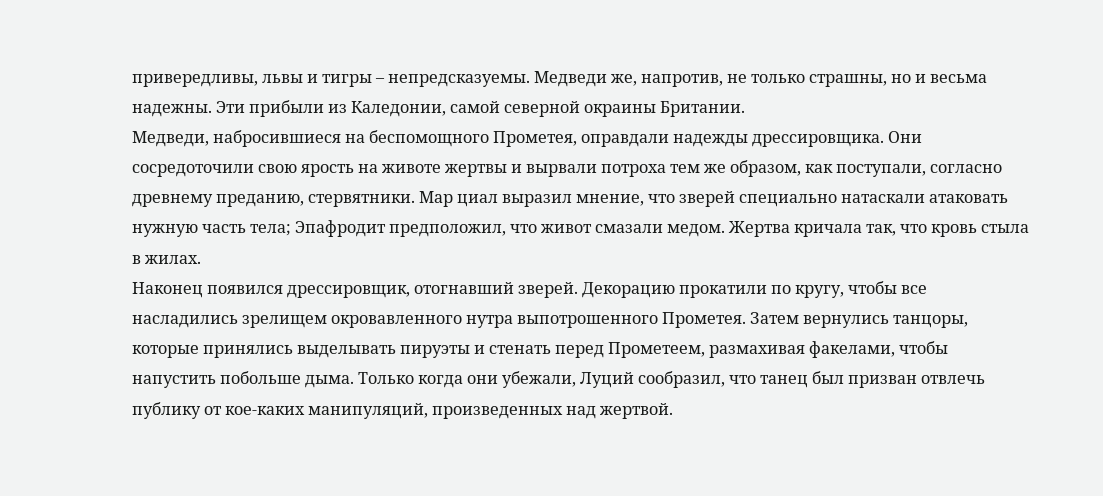привередливы, львы и тигры – непредсказуемы. Медведи же, напротив, не только страшны, но и весьма надежны. Эти прибыли из Каледонии, самой северной окраины Британии.
Медведи, набросившиеся на беспомощного Прометея, оправдали надежды дрессировщика. Они сосредоточили свою ярость на животе жертвы и вырвали потроха тем же образом, как поступали, согласно древнему преданию, стервятники. Мар циал выразил мнение, что зверей специально натаскали атаковать нужную часть тела; Эпафродит предположил, что живот смазали медом. Жертва кричала так, что кровь стыла в жилах.
Наконец появился дрессировщик, отогнавший зверей. Декорацию прокатили по кругу, чтобы все насладились зрелищем окровавленного нутра выпотрошенного Прометея. Затем вернулись танцоры, которые принялись выделывать пируэты и стенать перед Прометеем, размахивая факелами, чтобы напустить побольше дыма. Только когда они убежали, Луций сообразил, что танец был призван отвлечь публику от кое-каких манипуляций, произведенных над жертвой.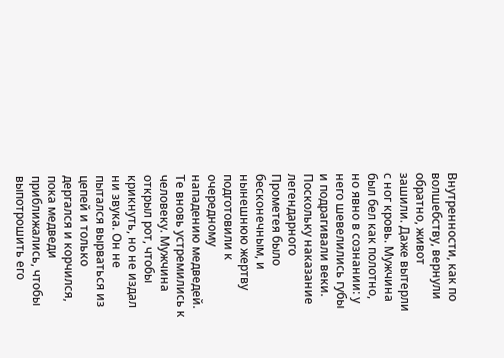Внутренности, как по волшебству, вернули обратно, живот зашили. Даже вытерли с ног кровь. Мужчина был бел как полотно, но явно в сознании: у него шевелились губы и подрагивали веки. Поскольку наказание легендарного Прометея было бесконечным, и нынешнюю жертву подготовили к очередному нападению медведей. Те вновь устремились к человеку. Мужчина открыл рот, чтобы крикнуть, но не издал ни звука. Он не пытался вырваться из цепей и только дергался и корчился, пока медведи приближались, чтобы выпотрошить его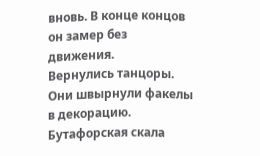вновь. В конце концов он замер без движения.
Вернулись танцоры. Они швырнули факелы в декорацию. Бутафорская скала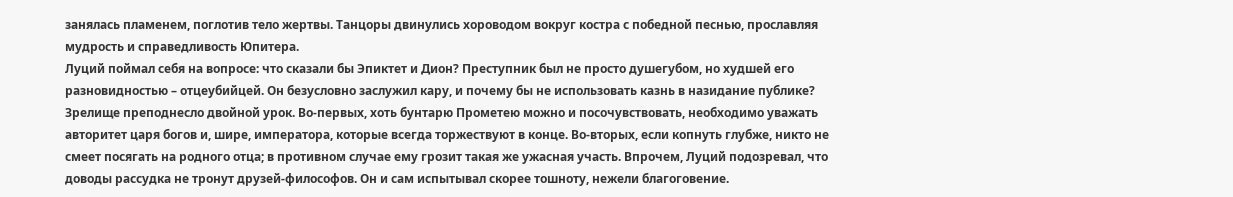занялась пламенем, поглотив тело жертвы. Танцоры двинулись хороводом вокруг костра с победной песнью, прославляя мудрость и справедливость Юпитера.
Луций поймал себя на вопросе: что сказали бы Эпиктет и Дион? Преступник был не просто душегубом, но худшей его разновидностью – отцеубийцей. Он безусловно заслужил кару, и почему бы не использовать казнь в назидание публике? Зрелище преподнесло двойной урок. Во-первых, хоть бунтарю Прометею можно и посочувствовать, необходимо уважать авторитет царя богов и, шире, императора, которые всегда торжествуют в конце. Во-вторых, если копнуть глубже, никто не смеет посягать на родного отца; в противном случае ему грозит такая же ужасная участь. Впрочем, Луций подозревал, что доводы рассудка не тронут друзей-философов. Он и сам испытывал скорее тошноту, нежели благоговение.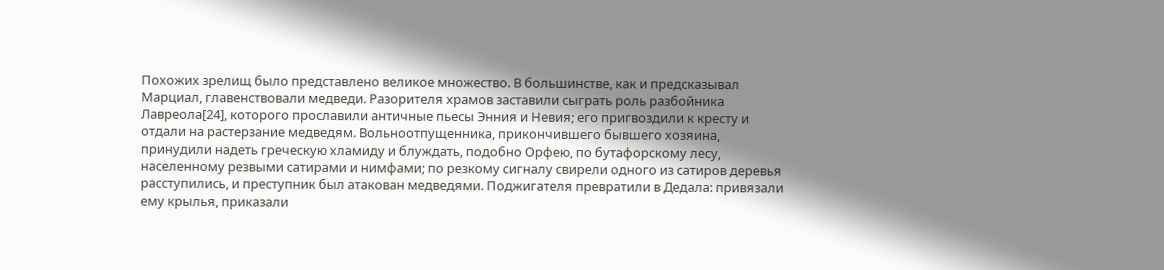Похожих зрелищ было представлено великое множество. В большинстве, как и предсказывал Марциал, главенствовали медведи. Разорителя храмов заставили сыграть роль разбойника Лавреола[24], которого прославили античные пьесы Энния и Невия; его пригвоздили к кресту и отдали на растерзание медведям. Вольноотпущенника, прикончившего бывшего хозяина, принудили надеть греческую хламиду и блуждать, подобно Орфею, по бутафорскому лесу, населенному резвыми сатирами и нимфами; по резкому сигналу свирели одного из сатиров деревья расступились, и преступник был атакован медведями. Поджигателя превратили в Дедала: привязали ему крылья, приказали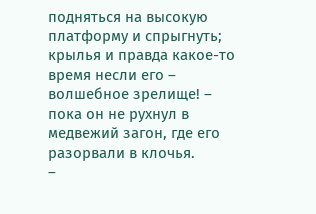подняться на высокую платформу и спрыгнуть; крылья и правда какое-то время несли его – волшебное зрелище! – пока он не рухнул в медвежий загон, где его разорвали в клочья.
–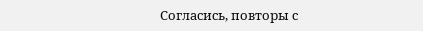Согласись, повторы с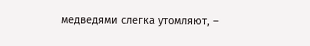медведями слегка утомляют, –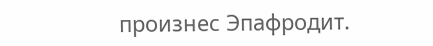произнес Эпафродит.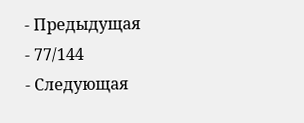- Предыдущая
- 77/144
- Следующая